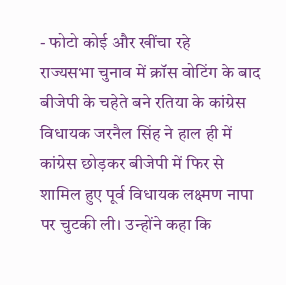- फोटो कोई और खींचा रहे
राज्यसभा चुनाव में क्रॉस वोटिंग के बाद बीजेपी के चहेते बने रतिया के कांग्रेस विधायक जरनैल सिंह ने हाल ही में कांग्रेस छोड़कर बीजेपी में फिर से शामिल हुए पूर्व विधायक लक्ष्मण नापा पर चुटकी ली। उन्होंने कहा कि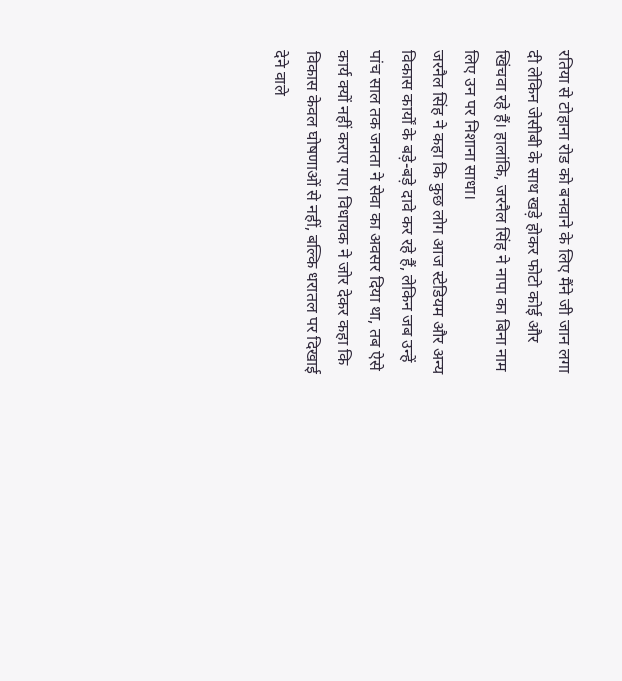रतिया से टोहाना रोड को बनवाने के लिए मैंने जी जान लगा दी लेकिन जेसीबी के साथ खड़े होकर फोटो कोई और खिंचवा रहे हैं। हालांकि, जरनैल सिंह ने नापा का बिना नाम लिए उन पर निशाना साधा।
जरनैल सिंह ने कहा कि कुछ लोग आज स्टेडियम और अन्य विकास कार्यों के बड़े-बड़े दावे कर रहे हैं, लेकिन जब उन्हें पांच साल तक जनता ने सेवा का अवसर दिया था, तब ऐसे कार्य क्यों नहीं कराए गए। विधायक ने जोर देकर कहा कि विकास केवल घोषणाओं से नहीं, बल्कि धरातल पर दिखाई देने वाले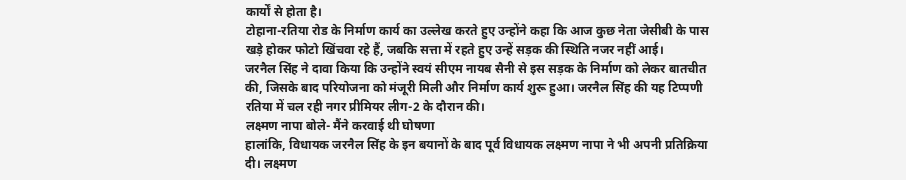कार्यों से होता है।
टोहाना-रतिया रोड के निर्माण कार्य का उल्लेख करते हुए उन्होंने कहा कि आज कुछ नेता जेसीबी के पास खड़े होकर फोटो खिंचवा रहे हैं, जबकि सत्ता में रहते हुए उन्हें सड़क की स्थिति नजर नहीं आई।
जरनैल सिंह ने दावा किया कि उन्होंने स्वयं सीएम नायब सैनी से इस सड़क के निर्माण को लेकर बातचीत की, जिसके बाद परियोजना को मंजूरी मिली और निर्माण कार्य शुरू हुआ। जरनैल सिंह की यह टिप्पणी रतिया में चल रही नगर प्रीमियर लीग-2 के दौरान की।
लक्ष्मण नापा बोले- मैंने करवाई थी घोषणा
हालांकि, विधायक जरनैल सिंह के इन बयानों के बाद पूर्व विधायक लक्ष्मण नापा ने भी अपनी प्रतिक्रिया दी। लक्ष्मण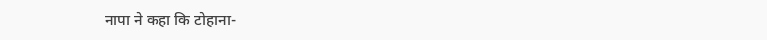नापा ने कहा कि टोहाना-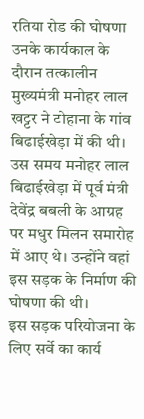रतिया रोड की घोषणा उनके कार्यकाल के दौरान तत्कालीन मुख्यमंत्री मनोहर लाल खट्टर ने टोहाना के गांव बिढाईखेड़ा में की थी। उस समय मनोहर लाल बिढाईखेड़ा में पूर्व मंत्री देवेंद्र बबली के आग्रह पर मधुर मिलन समारोह में आए थे। उन्होंने वहां इस सड़क के निर्माण की घोषणा की थी।
इस सड़क परियोजना के लिए सर्वे का कार्य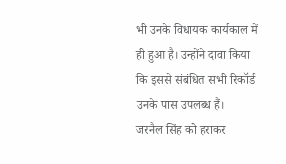भी उनके विधायक कार्यकाल में ही हुआ है। उन्होंने दावा किया कि इससे संबंधित सभी रिकॉर्ड उनके पास उपलब्ध हैं।
जरनैल सिंह को हराकर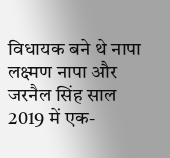विधायक बने थे नापा
लक्ष्मण नापा और जरनैल सिंह साल 2019 में एक-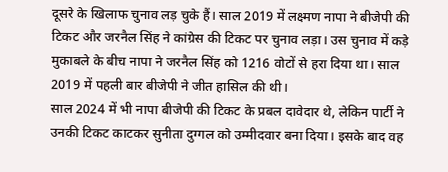दूसरे के खिलाफ चुनाव लड़ चुके हैं। साल 2019 में लक्ष्मण नापा ने बीजेपी की टिकट और जरनैल सिंह ने कांग्रेस की टिकट पर चुनाव लड़ा। उस चुनाव में कड़े मुकाबले के बीच नापा ने जरनैल सिंह को 1216 वोटों से हरा दिया था। साल 2019 में पहली बार बीजेपी ने जीत हासिल की थी।
साल 2024 में भी नापा बीजेपी की टिकट के प्रबल दावेदार थे, लेकिन पार्टी ने उनकी टिकट काटकर सुनीता दुग्गल को उम्मीदवार बना दिया। इसके बाद वह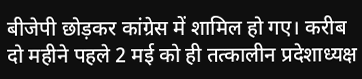बीजेपी छोड़कर कांग्रेस में शामिल हो गए। करीब दो महीने पहले 2 मई को ही तत्कालीन प्रदेशाध्यक्ष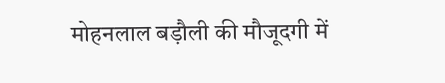मोहनलाल बड़ौली की मौजूदगी में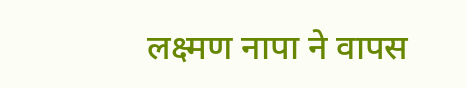लक्ष्मण नापा ने वापस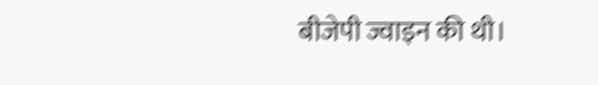बीजेपी ज्वाइन की थी।